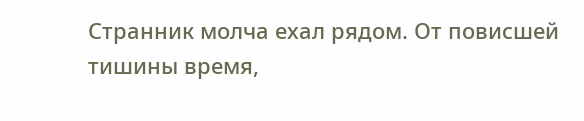Странник молча ехал рядом. От повисшей тишины время,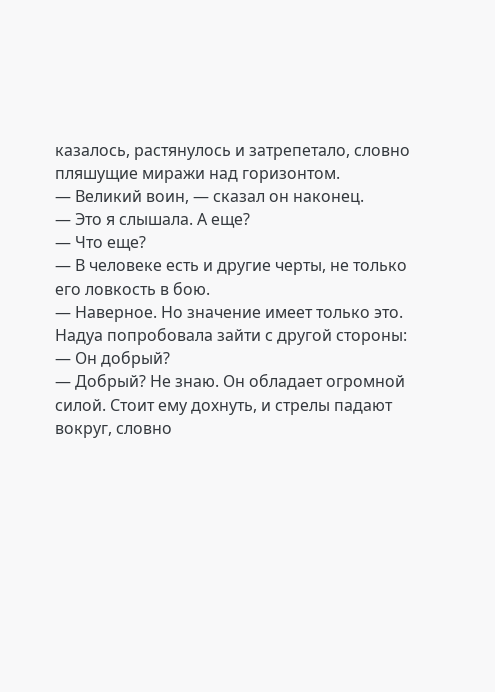казалось, растянулось и затрепетало, словно пляшущие миражи над горизонтом.
— Великий воин, — сказал он наконец.
— Это я слышала. А еще?
— Что еще?
— В человеке есть и другие черты, не только его ловкость в бою.
— Наверное. Но значение имеет только это.
Надуа попробовала зайти с другой стороны:
— Он добрый?
— Добрый? Не знаю. Он обладает огромной силой. Стоит ему дохнуть, и стрелы падают вокруг, словно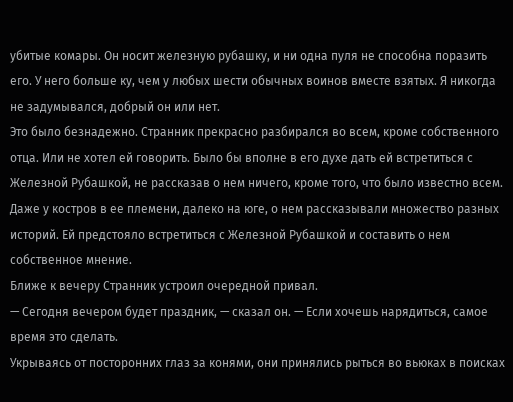убитые комары. Он носит железную рубашку, и ни одна пуля не способна поразить его. У него больше ку, чем у любых шести обычных воинов вместе взятых. Я никогда не задумывался, добрый он или нет.
Это было безнадежно. Странник прекрасно разбирался во всем, кроме собственного отца. Или не хотел ей говорить. Было бы вполне в его духе дать ей встретиться с Железной Рубашкой, не рассказав о нем ничего, кроме того, что было известно всем. Даже у костров в ее племени, далеко на юге, о нем рассказывали множество разных историй. Ей предстояло встретиться с Железной Рубашкой и составить о нем собственное мнение.
Ближе к вечеру Странник устроил очередной привал.
— Сегодня вечером будет праздник, — сказал он. — Если хочешь нарядиться, самое время это сделать.
Укрываясь от посторонних глаз за конями, они принялись рыться во вьюках в поисках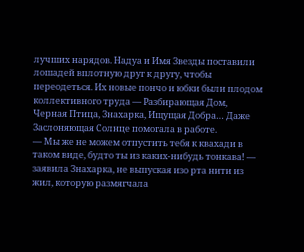лучших нарядов. Надуа и Имя Звезды поставили лошадей вплотную друг к другу, чтобы переодеться. Их новые пончо и юбки были плодом коллективного труда — Разбирающая Дом, Черная Птица, Знахарка, Ищущая Добра… Даже Заслоняющая Солнце помогала в работе.
— Мы же не можем отпустить тебя к квахади в таком виде, будто ты из каких-нибудь тонкава! — заявила Знахарка, не выпуская изо рта нити из жил, которую размягчала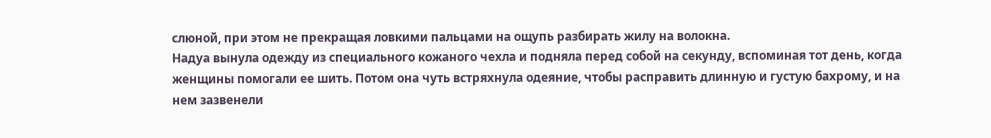слюной, при этом не прекращая ловкими пальцами на ощупь разбирать жилу на волокна.
Надуа вынула одежду из специального кожаного чехла и подняла перед собой на секунду, вспоминая тот день, когда женщины помогали ее шить. Потом она чуть встряхнула одеяние, чтобы расправить длинную и густую бахрому, и на нем зазвенели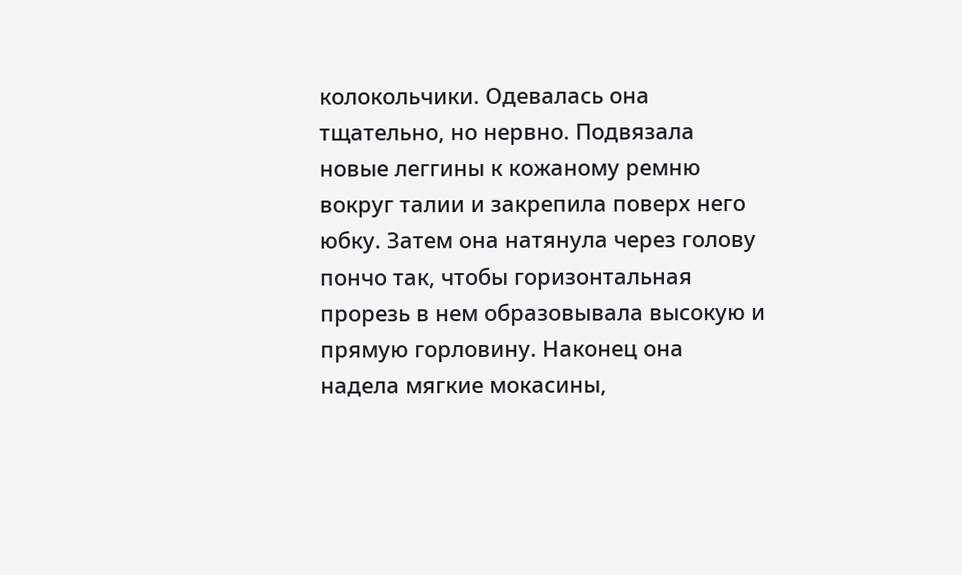колокольчики. Одевалась она тщательно, но нервно. Подвязала новые леггины к кожаному ремню вокруг талии и закрепила поверх него юбку. Затем она натянула через голову пончо так, чтобы горизонтальная прорезь в нем образовывала высокую и прямую горловину. Наконец она надела мягкие мокасины,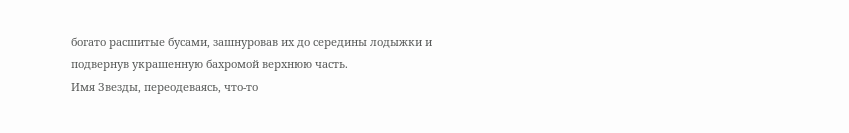богато расшитые бусами, зашнуровав их до середины лодыжки и подвернув украшенную бахромой верхнюю часть.
Имя Звезды, переодеваясь, что-то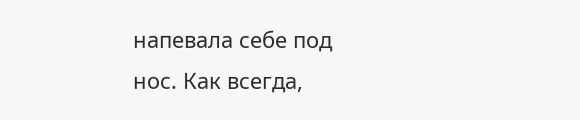напевала себе под нос. Как всегда,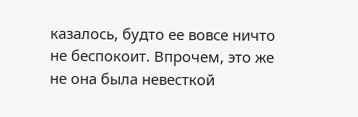казалось, будто ее вовсе ничто не беспокоит. Впрочем, это же не она была невесткой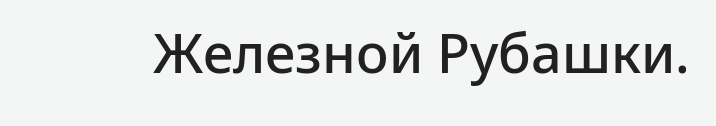Железной Рубашки.